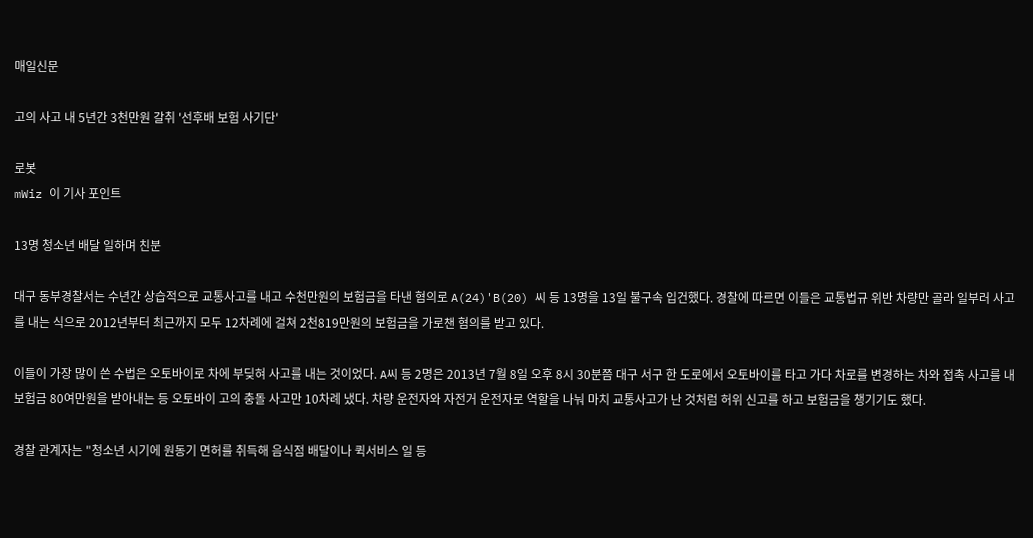매일신문

고의 사고 내 5년간 3천만원 갈취 '선후배 보험 사기단'

로봇
mWiz 이 기사 포인트

13명 청소년 배달 일하며 친분

대구 동부경찰서는 수년간 상습적으로 교통사고를 내고 수천만원의 보험금을 타낸 혐의로 A(24)'B(20) 씨 등 13명을 13일 불구속 입건했다. 경찰에 따르면 이들은 교통법규 위반 차량만 골라 일부러 사고를 내는 식으로 2012년부터 최근까지 모두 12차례에 걸쳐 2천819만원의 보험금을 가로챈 혐의를 받고 있다.

이들이 가장 많이 쓴 수법은 오토바이로 차에 부딪혀 사고를 내는 것이었다. A씨 등 2명은 2013년 7월 8일 오후 8시 30분쯤 대구 서구 한 도로에서 오토바이를 타고 가다 차로를 변경하는 차와 접촉 사고를 내 보험금 80여만원을 받아내는 등 오토바이 고의 충돌 사고만 10차례 냈다. 차량 운전자와 자전거 운전자로 역할을 나눠 마치 교통사고가 난 것처럼 허위 신고를 하고 보험금을 챙기기도 했다.

경찰 관계자는 "청소년 시기에 원동기 면허를 취득해 음식점 배달이나 퀵서비스 일 등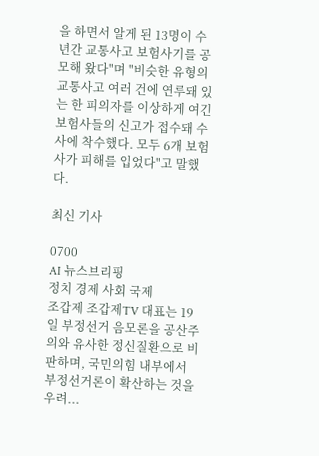을 하면서 알게 된 13명이 수년간 교통사고 보험사기를 공모해 왔다"며 "비슷한 유형의 교통사고 여러 건에 연루돼 있는 한 피의자를 이상하게 여긴 보험사들의 신고가 접수돼 수사에 착수했다. 모두 6개 보험사가 피해를 입었다"고 말했다.

최신 기사

0700
AI 뉴스브리핑
정치 경제 사회 국제
조갑제 조갑제TV 대표는 19일 부정선거 음모론을 공산주의와 유사한 정신질환으로 비판하며, 국민의힘 내부에서 부정선거론이 확산하는 것을 우려...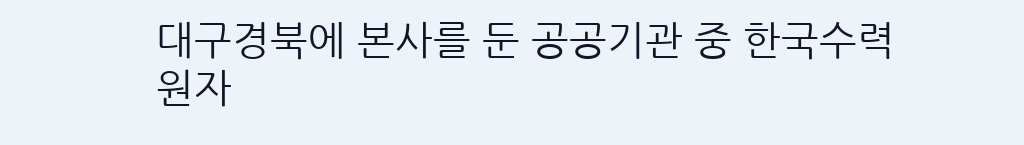대구경북에 본사를 둔 공공기관 중 한국수력원자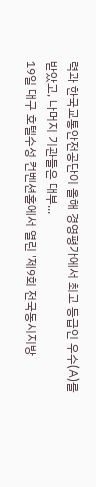력과 한국교통안전공단이 올해 경영평가에서 최고 등급인 우수(A)를 받았고, 나머지 기관들은 대부...
19일 대구 호텔수성 컨벤션홀에서 열린 '제9회 전국동시지방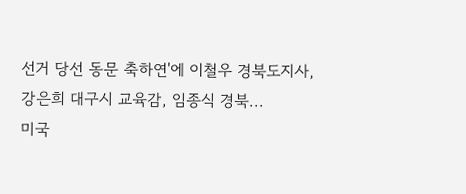선거 당선 동문 축하연'에 이철우 경북도지사, 강은희 대구시 교육감, 임종식 경북...
미국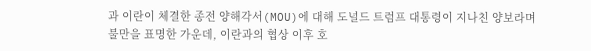과 이란이 체결한 종전 양해각서(MOU)에 대해 도널드 트럼프 대통령이 지나친 양보라며 불만을 표명한 가운데, 이란과의 협상 이후 호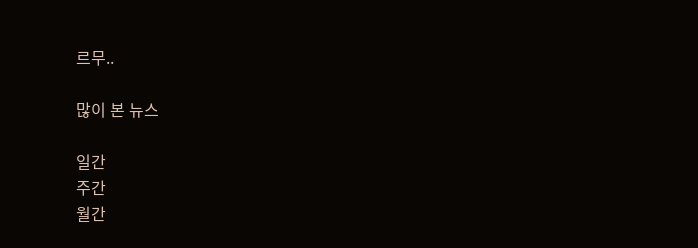르무..

많이 본 뉴스

일간
주간
월간